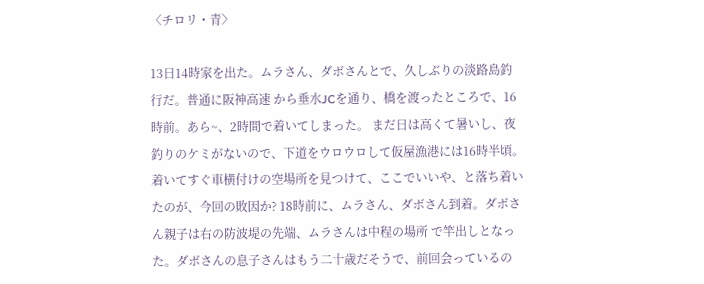〈チロリ・青〉

13日14時家を出た。ムラさん、ダボさんとで、久しぶりの淡路島釣行だ。普通に阪神高速 から垂水JCを通り、橋を渡ったところで、16時前。あら~、2時間で着いてしまった。 まだ日は高くて暑いし、夜釣りのケミがないので、下道をウロウロして仮屋漁港には16時半頃。 着いてすぐ車横付けの空場所を見つけて、ここでいいや、と落ち着いたのが、今回の敗因か? 18時前に、ムラさん、ダボさん到着。ダボさん親子は右の防波堤の先端、ムラさんは中程の場所 で竿出しとなった。ダボさんの息子さんはもう二十歳だそうで、前回会っているの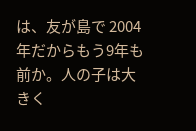は、友が島で 2004年だからもう9年も前か。人の子は大きく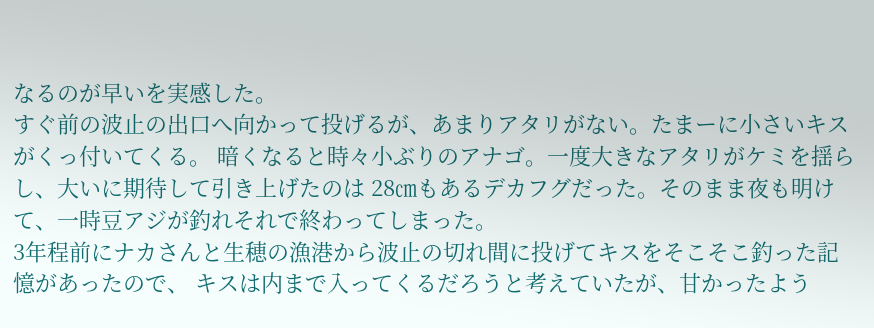なるのが早いを実感した。
すぐ前の波止の出口へ向かって投げるが、あまりアタリがない。たまーに小さいキスがくっ付いてくる。 暗くなると時々小ぶりのアナゴ。一度大きなアタリがケミを揺らし、大いに期待して引き上げたのは 28㎝もあるデカフグだった。そのまま夜も明けて、一時豆アジが釣れそれで終わってしまった。
3年程前にナカさんと生穂の漁港から波止の切れ間に投げてキスをそこそこ釣った記憶があったので、 キスは内まで入ってくるだろうと考えていたが、甘かったよう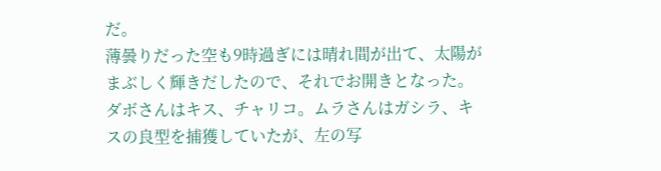だ。
薄曇りだった空も9時過ぎには晴れ間が出て、太陽がまぶしく輝きだしたので、それでお開きとなった。 ダボさんはキス、チャリコ。ムラさんはガシラ、キスの良型を捕獲していたが、左の写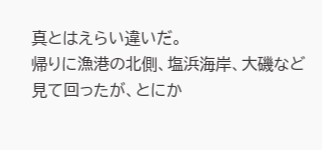真とはえらい違いだ。
帰りに漁港の北側、塩浜海岸、大磯など見て回ったが、とにか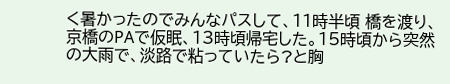く暑かったのでみんなパスして、11時半頃 橋を渡り、京橋のPAで仮眠、13時頃帰宅した。15時頃から突然の大雨で、淡路で粘っていたら?と胸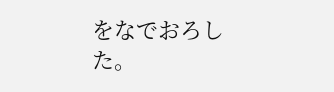をなでおろした。